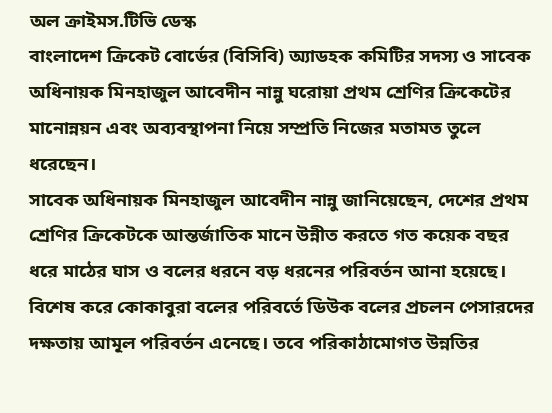অল ক্রাইমস.টিভি ডেস্ক
বাংলাদেশ ক্রিকেট বোর্ডের (বিসিবি) অ্যাডহক কমিটির সদস্য ও সাবেক অধিনায়ক মিনহাজুল আবেদীন নান্নু ঘরোয়া প্রথম শ্রেণির ক্রিকেটের মানোন্নয়ন এবং অব্যবস্থাপনা নিয়ে সম্প্রতি নিজের মতামত তুলে ধরেছেন।
সাবেক অধিনায়ক মিনহাজুল আবেদীন নান্নু জানিয়েছেন, দেশের প্রথম শ্রেণির ক্রিকেটকে আন্তর্জাতিক মানে উন্নীত করতে গত কয়েক বছর ধরে মাঠের ঘাস ও বলের ধরনে বড় ধরনের পরিবর্তন আনা হয়েছে। বিশেষ করে কোকাবুরা বলের পরিবর্তে ডিউক বলের প্রচলন পেসারদের দক্ষতায় আমূল পরিবর্তন এনেছে। তবে পরিকাঠামোগত উন্নতির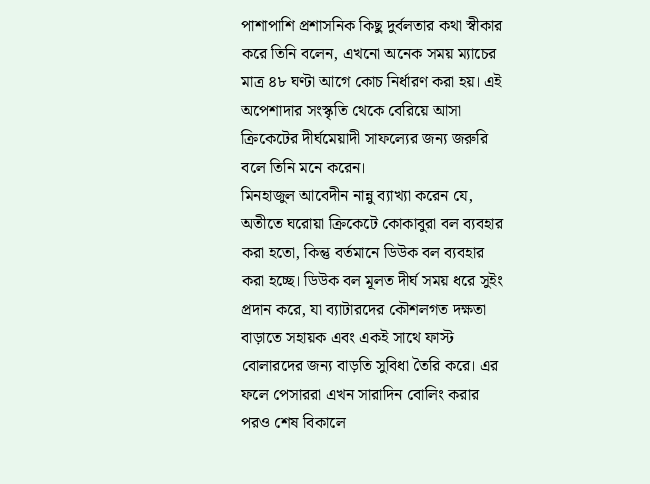পাশাপাশি প্রশাসনিক কিছু দুর্বলতার কথা স্বীকার করে তিনি বলেন, এখনো অনেক সময় ম্যাচের মাত্র ৪৮ ঘণ্টা আগে কোচ নির্ধারণ করা হয়। এই অপেশাদার সংস্কৃতি থেকে বেরিয়ে আসা ক্রিকেটের দীর্ঘমেয়াদী সাফল্যের জন্য জরুরি বলে তিনি মনে করেন।
মিনহাজুল আবেদীন নান্নু ব্যাখ্যা করেন যে, অতীতে ঘরোয়া ক্রিকেটে কোকাবুরা বল ব্যবহার করা হতো, কিন্তু বর্তমানে ডিউক বল ব্যবহার করা হচ্ছে। ডিউক বল মূলত দীর্ঘ সময় ধরে সুইং প্রদান করে, যা ব্যাটারদের কৌশলগত দক্ষতা বাড়াতে সহায়ক এবং একই সাথে ফাস্ট বোলারদের জন্য বাড়তি সুবিধা তৈরি করে। এর ফলে পেসাররা এখন সারাদিন বোলিং করার পরও শেষ বিকালে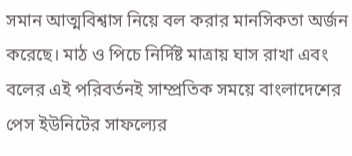সমান আত্মবিশ্বাস নিয়ে বল করার মানসিকতা অর্জন করেছে। মাঠ ও পিচে নির্দিষ্ট মাত্রায় ঘাস রাখা এবং বলের এই পরিবর্তনই সাম্প্রতিক সময়ে বাংলাদেশের পেস ইউনিটের সাফল্যের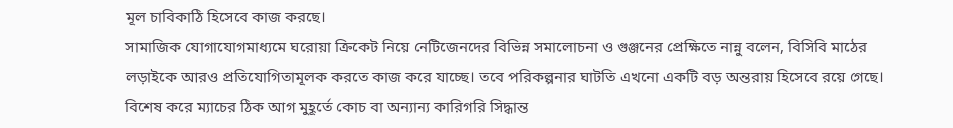মূল চাবিকাঠি হিসেবে কাজ করছে।
সামাজিক যোগাযোগমাধ্যমে ঘরোয়া ক্রিকেট নিয়ে নেটিজেনদের বিভিন্ন সমালোচনা ও গুঞ্জনের প্রেক্ষিতে নান্নু বলেন, বিসিবি মাঠের লড়াইকে আরও প্রতিযোগিতামূলক করতে কাজ করে যাচ্ছে। তবে পরিকল্পনার ঘাটতি এখনো একটি বড় অন্তরায় হিসেবে রয়ে গেছে। বিশেষ করে ম্যাচের ঠিক আগ মুহূর্তে কোচ বা অন্যান্য কারিগরি সিদ্ধান্ত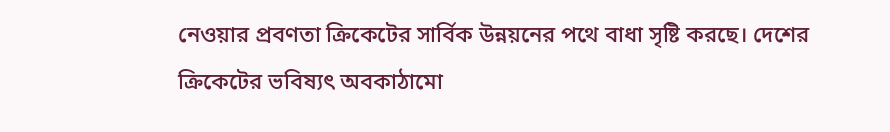নেওয়ার প্রবণতা ক্রিকেটের সার্বিক উন্নয়নের পথে বাধা সৃষ্টি করছে। দেশের ক্রিকেটের ভবিষ্যৎ অবকাঠামো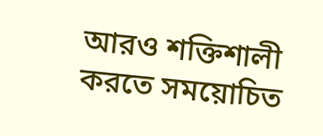আরও শক্তিশালী করতে সময়োচিত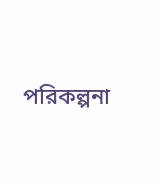পরিকল্পনা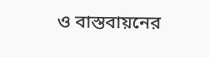ও বাস্তবায়নের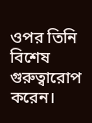ওপর তিনি বিশেষ গুরুত্বারোপ করেন।